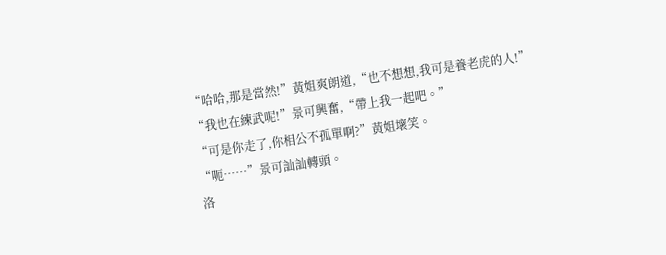“哈哈,那是當然!”黃姐爽朗道,“也不想想,我可是養老虎的人!”
“我也在練武呢!”景可興奮,“帶上我一起吧。”
“可是你走了,你相公不孤單啊?”黃姐壞笑。
“呃……”景可訕訕轉頭。
洛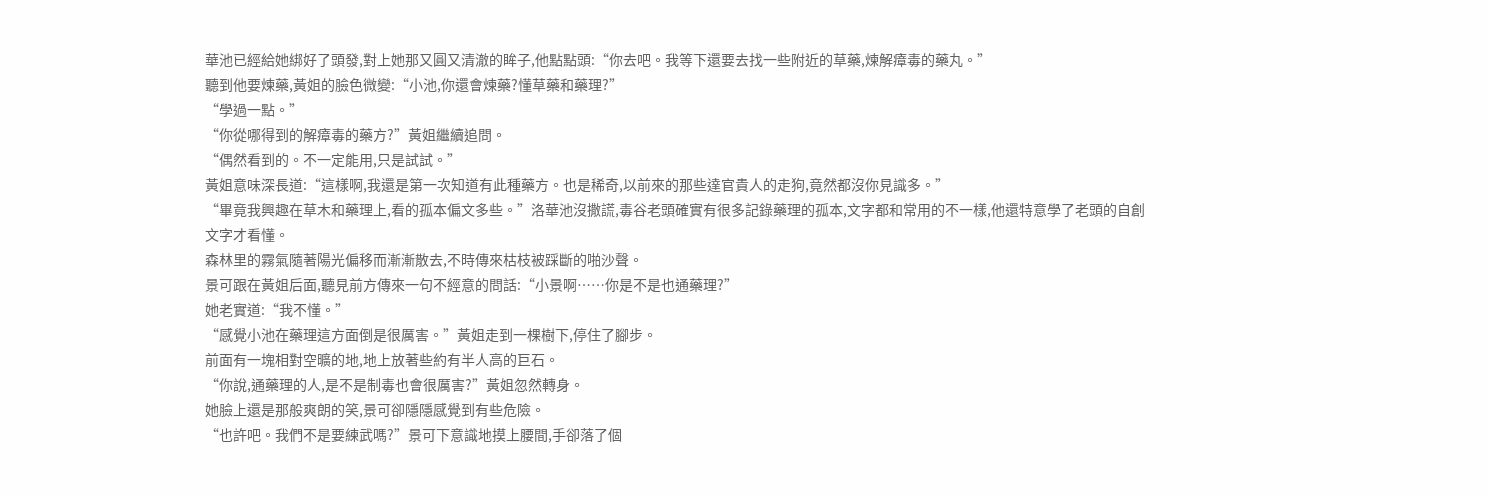華池已經給她綁好了頭發,對上她那又圓又清澈的眸子,他點點頭:“你去吧。我等下還要去找一些附近的草藥,煉解瘴毒的藥丸。”
聽到他要煉藥,黃姐的臉色微變:“小池,你還會煉藥?懂草藥和藥理?”
“學過一點。”
“你從哪得到的解瘴毒的藥方?”黃姐繼續追問。
“偶然看到的。不一定能用,只是試試。”
黃姐意味深長道:“這樣啊,我還是第一次知道有此種藥方。也是稀奇,以前來的那些達官貴人的走狗,竟然都沒你見識多。”
“畢竟我興趣在草木和藥理上,看的孤本偏文多些。”洛華池沒撒謊,毒谷老頭確實有很多記錄藥理的孤本,文字都和常用的不一樣,他還特意學了老頭的自創文字才看懂。
森林里的霧氣隨著陽光偏移而漸漸散去,不時傳來枯枝被踩斷的啪沙聲。
景可跟在黃姐后面,聽見前方傳來一句不經意的問話:“小景啊……你是不是也通藥理?”
她老實道:“我不懂。”
“感覺小池在藥理這方面倒是很厲害。”黃姐走到一棵樹下,停住了腳步。
前面有一塊相對空曠的地,地上放著些約有半人高的巨石。
“你說,通藥理的人,是不是制毒也會很厲害?”黃姐忽然轉身。
她臉上還是那般爽朗的笑,景可卻隱隱感覺到有些危險。
“也許吧。我們不是要練武嗎?”景可下意識地摸上腰間,手卻落了個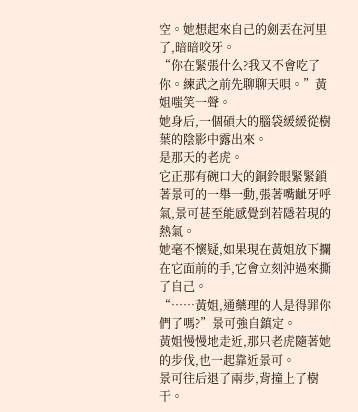空。她想起來自己的劍丟在河里了,暗暗咬牙。
“你在緊張什么?我又不會吃了你。練武之前先聊聊天唄。”黃姐嗤笑一聲。
她身后,一個碩大的腦袋緩緩從樹葉的陰影中露出來。
是那天的老虎。
它正那有碗口大的銅鈴眼緊緊鎖著景可的一舉一動,張著嘴齜牙呼氣,景可甚至能感覺到若隱若現的熱氣。
她毫不懷疑,如果現在黃姐放下攔在它面前的手,它會立刻沖過來撕了自己。
“……黃姐,通藥理的人是得罪你們了嗎?”景可強自鎮定。
黃姐慢慢地走近,那只老虎隨著她的步伐,也一起靠近景可。
景可往后退了兩步,背撞上了樹干。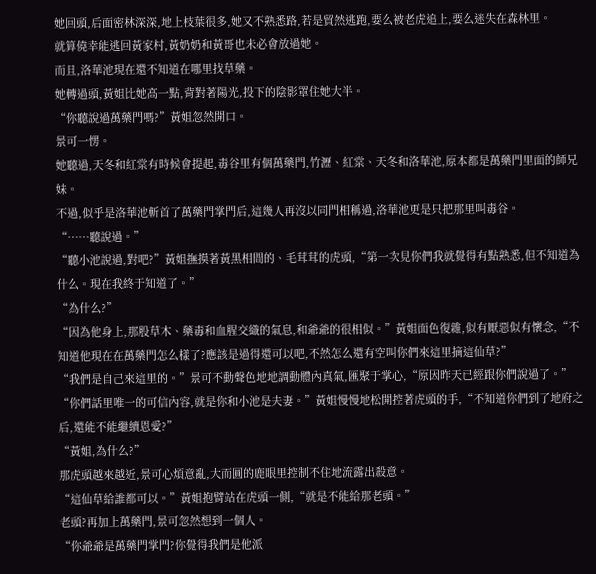她回頭,后面密林深深,地上枝葉很多,她又不熟悉路,若是貿然逃跑,要么被老虎追上,要么迷失在森林里。
就算僥幸能逃回黃家村,黃奶奶和黃哥也未必會放過她。
而且,洛華池現在還不知道在哪里找草藥。
她轉過頭,黃姐比她高一點,背對著陽光,投下的陰影罩住她大半。
“你聽說過萬藥門嗎?”黃姐忽然開口。
景可一愣。
她聽過,天冬和紅棠有時候會提起,毒谷里有個萬藥門,竹瀝、紅棠、天冬和洛華池,原本都是萬藥門里面的師兄妹。
不過,似乎是洛華池斬首了萬藥門掌門后,這幾人再沒以同門相稱過,洛華池更是只把那里叫毒谷。
“……聽說過。”
“聽小池說過,對吧?”黃姐撫摸著黃黑相間的、毛茸茸的虎頭,“第一次見你們我就覺得有點熟悉,但不知道為什么。現在我終于知道了。”
“為什么?”
“因為他身上,那股草木、藥毒和血腥交織的氣息,和爺爺的很相似。”黃姐面色復雜,似有厭惡似有懷念,“不知道他現在在萬藥門怎么樣了?應該是過得還可以吧,不然怎么還有空叫你們來這里摘這仙草?”
“我們是自己來這里的。”景可不動聲色地地調動體內真氣,匯聚于掌心,“原因昨天已經跟你們說過了。”
“你們話里唯一的可信內容,就是你和小池是夫妻。”黃姐慢慢地松開控著虎頭的手,“不知道你們到了地府之后,還能不能繼續恩愛?”
“黃姐,為什么?”
那虎頭越來越近,景可心煩意亂,大而圓的鹿眼里控制不住地流露出殺意。
“這仙草給誰都可以。”黃姐抱臂站在虎頭一側,“就是不能給那老頭。”
老頭?再加上萬藥門,景可忽然想到一個人。
“你爺爺是萬藥門掌門?你覺得我們是他派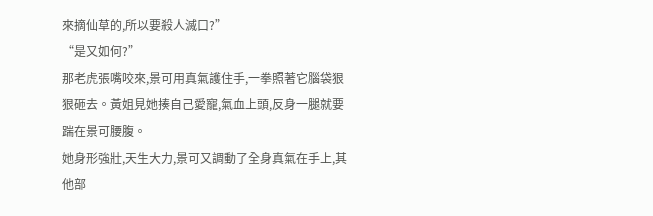來摘仙草的,所以要殺人滅口?”
“是又如何?”
那老虎張嘴咬來,景可用真氣護住手,一拳照著它腦袋狠狠砸去。黃姐見她揍自己愛寵,氣血上頭,反身一腿就要踹在景可腰腹。
她身形強壯,天生大力,景可又調動了全身真氣在手上,其他部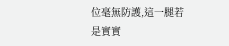位毫無防護,這一腿若是實實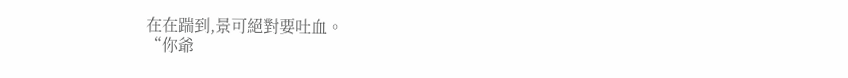在在踹到,景可絕對要吐血。
“你爺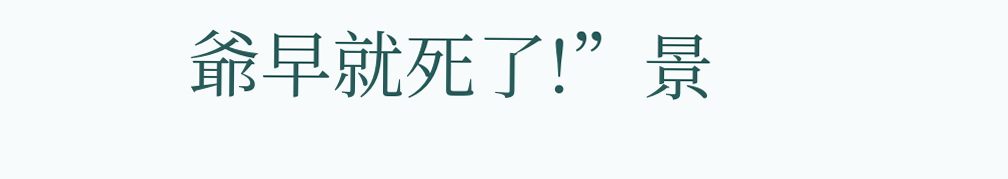爺早就死了!”景